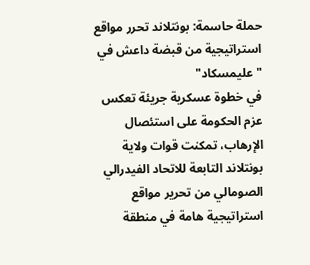حملة حاسمة: بونتلاند تحرر مواقع استراتيجية من قبضة داعش في "عليمسكاد"
في خطوة عسكرية جريئة تعكس عزم الحكومة على استئصال الإرهاب، تمكنت قوات ولاية بونتلاند التابعة للاتحاد الفيدرالي الصومالي من تحرير مواقع استراتيجية هامة في منطقة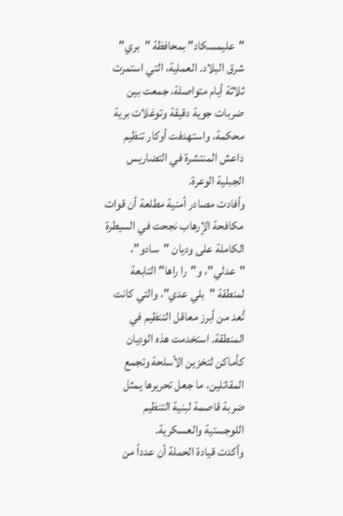"عليمسكاد" بمحافظة "بري" شرق البلاد. العملية، التي استمرت ثلاثة أيام متواصلة، جمعت بين ضربات جوية دقيقة وتوغلات برية محكمة، واستهدفت أوكار تنظيم داعش المنتشرة في التضاريس الجبلية الوعرة.
وأفادت مصادر أمنية مطلعة أن قوات مكافحة الإرهاب نجحت في السيطرة الكاملة على وديان "سادو"، "عدلي"، و"را راها" التابعة لمنطقة "بلي عدي"، والتي كانت تُعد من أبرز معاقل التنظيم في المنطقة. استخدمت هذه الوديان كأماكن لتخزين الأسلحة وتجمع المقاتلين، ما جعل تحريرها يمثل ضربة قاصمة لبنية التنظيم اللوجستية والعسكرية.
وأكدت قيادة الحملة أن عدداً من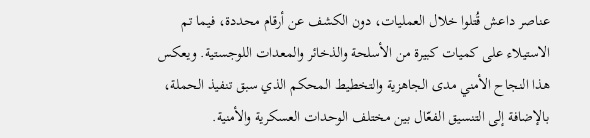عناصر داعش قُتلوا خلال العمليات، دون الكشف عن أرقام محددة، فيما تم الاستيلاء على كميات كبيرة من الأسلحة والذخائر والمعدات اللوجستية. ويعكس هذا النجاح الأمني مدى الجاهزية والتخطيط المحكم الذي سبق تنفيذ الحملة، بالإضافة إلى التنسيق الفعّال بين مختلف الوحدات العسكرية والأمنية.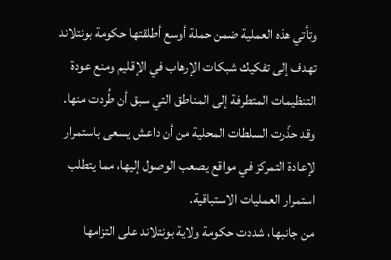وتأتي هذه العملية ضمن حملة أوسع أطلقتها حكومة بونتلاند تهدف إلى تفكيك شبكات الإرهاب في الإقليم ومنع عودة التنظيمات المتطرفة إلى المناطق التي سبق أن طُردت منها. وقد حذّرت السلطات المحلية من أن داعش يسعى باستمرار لإعادة التمركز في مواقع يصعب الوصول إليها، مما يتطلب استمرار العمليات الاستباقية.
من جانبها، شددت حكومة ولاية بونتلاند على التزامها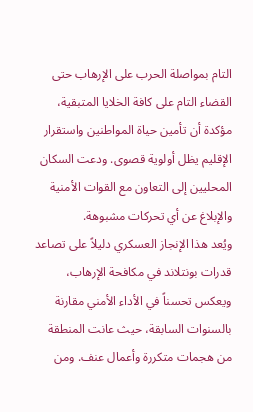التام بمواصلة الحرب على الإرهاب حتى القضاء التام على كافة الخلايا المتبقية، مؤكدة أن تأمين حياة المواطنين واستقرار الإقليم يظل أولوية قصوى. ودعت السكان المحليين إلى التعاون مع القوات الأمنية والإبلاغ عن أي تحركات مشبوهة.
ويُعد هذا الإنجاز العسكري دليلاً على تصاعد قدرات بونتلاند في مكافحة الإرهاب، ويعكس تحسناً في الأداء الأمني مقارنة بالسنوات السابقة، حيث عانت المنطقة من هجمات متكررة وأعمال عنف. ومن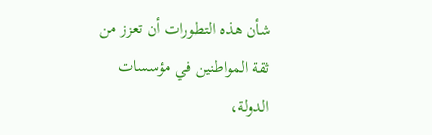شأن هذه التطورات أن تعزز من ثقة المواطنين في مؤسسات الدولة،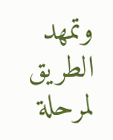وتمهد الطريق لمرحلة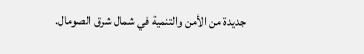جديدة من الأمن والتنمية في شمال شرق الصومال.